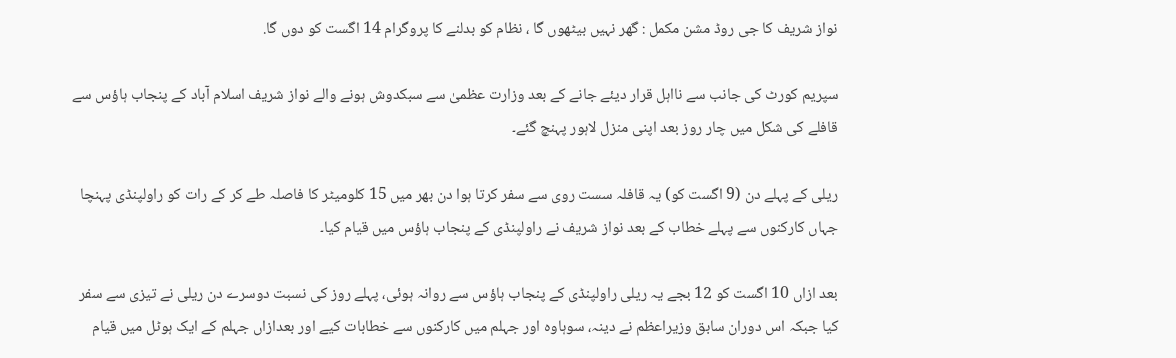نواز شریف کا جی روڈ مشن مکمل : گھر نہیں بیٹھوں گا ، نظام کو بدلنے کا پروگرام 14 اگست کو دوں گا.

سپریم کورٹ کی جانب سے نااہل قرار دیئے جانے کے بعد وزارت عظمیٰ سے سبکدوش ہونے والے نواز شریف اسلام آباد کے پنجاب ہاؤس سے قافلے کی شکل میں چار روز بعد اپنی منزل لاہور پہنچ گئے۔

ریلی کے پہلے دن (9 اگست کو) یہ قافلہ سست روی سے سفر کرتا ہوا دن بھر میں 15 کلومیٹر کا فاصلہ طے کر کے رات کو راولپنڈی پہنچا جہاں کارکنوں سے پہلے خطاب کے بعد نواز شریف نے راولپنڈی کے پنجاب ہاؤس میں قیام کیا۔

بعد ازاں 10 اگست کو 12 بجے یہ ریلی راولپنڈی کے پنجاب ہاؤس سے روانہ ہوئی، پہلے روز کی نسبت دوسرے دن ریلی نے تیزی سے سفر کیا جبکہ اس دوران سابق وزیراعظم نے دینہ، سوہاوہ اور جہلم میں کارکنوں سے خطابات کیے اور بعدازاں جہلم کے ایک ہوٹل میں قیام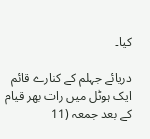کیا۔

دریائے جہلم کے کنارے قائم ایک ہوٹل میں رات بھر قیام کے بعد جمعہ (11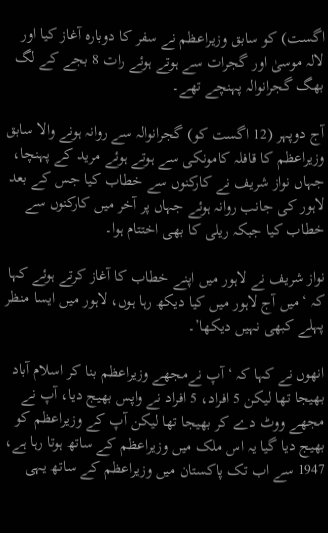اگست) کو سابق وزیراعظم نے سفر کا دوبارہ آغاز کیا اور لالہ موسیٰ اور گجرات سے ہوتے ہوئے رات 8 بجے کے لگ بھگ گجرانوالہ پہنچے تھے۔

آج دوپہر (12 اگست کو) گجرانوالہ سے روانہ ہونے والا سابق وزیراعظم کا قافلہ کامونکی سے ہوتے ہوئے مرید کے پہنچا، جہاں نواز شریف نے کارکنوں سے خطاب کیا جس کے بعد لاہور کی جانب روانہ ہوئے جہاں پر آخر میں کارکنوں سے خطاب کیا جبکہ ریلی کا بھی اختتام ہوا۔

نواز شریف نے لاہور میں اپنے خطاب کا آغاز کرتے ہوئے کہا کہ ‘میں آج لاہور میں کیا دیکھ رہا ہوں، لاہور میں ایسا منظر پہلے کبھی نہیں دیکھا’۔

انھوں نے کہا کہ ‘ آپ نےمجھے وزیراعظم بنا کر اسلام آباد بھیجا تھا لیکن 5 افراد، 5 افراد نے واپس بھیج دیا، آپ نے مجھے ووٹ دے کر بھیجا تھا لیکن آپ کے وزیراعظم کو بھیج دیا گیا یہ اس ملک میں وزیراعظم کے ساتھ ہوتا رہا ہے، 1947 سے اب تک پاکستان میں وزیراعظم کے ساتھ یہی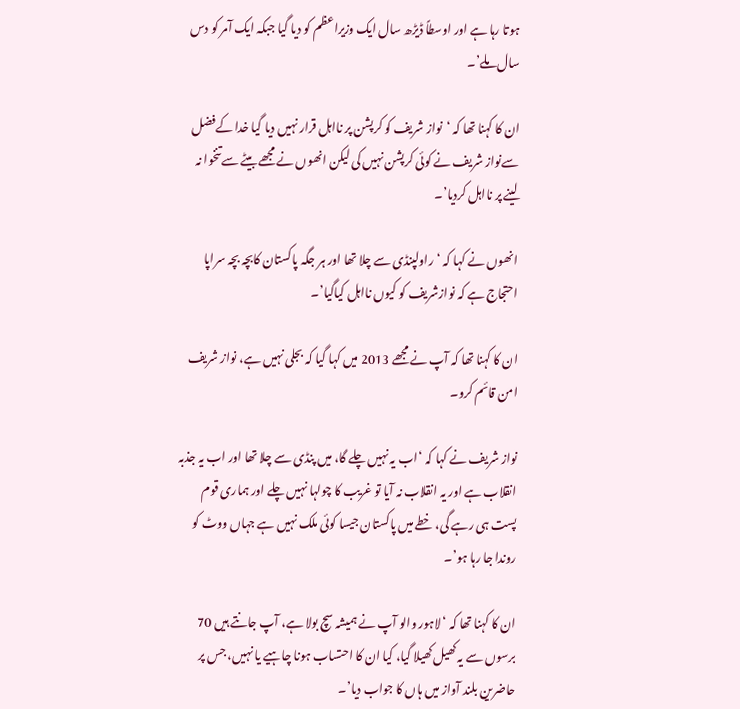ہوتا رہا ہے اور اوسطاً ڈیڑھ سال ایک وزیراعظم کو دیا گیا جبکہ ایک آمر کو دس سال ملے’۔

ان کا کہنا تھا کہ ‘نواز شریف کو کرپشن پر نااہل قرار نہیں دیا گیا خدا کےفضل سےنواز شریف نے کوئی کرپشن نہیں کی لیکن انھوں نے مجھے بیٹے سےتنخوا نہ لینے پر نااہل کردیا’۔

انھوں نے کہا کہ ‘راولپنڈی سے چلا تھا اور ہر جگہ پاکستان کابچہ بچہ سراپا احتجاج ہے کہ نوازشریف کو کیوں نااہل کیاگیا’۔

ان کا کہنا تھا کہ آپ نے مجھے 2013 میں کہا گیا کہ بجلی نہیں ہے، نواز شریف امن قائم کرو۔

نواز شریف نے کہا کہ ‘اب یہ نہیں چلے گا، میں پنڈی سے چلا تھا اور اب یہ جذبہ انقلاب ہے اور یہ انقلاب نہ آیا تو غریب کا چولہا نہیں چلے اور ہماری قوم پست ہی رہے گی، خطے میں پاکستان جیسا کوئی ملک نہیں ہے جہاں ووٹ کو روندا جا رہا ہو’۔

ان کا کہنا تھا کہ ‘لاہور والو آپ نے ہمیشہ سچ بولا ہے، آپ جانتے ہیں 70 برسوں سے یہ کھیل کھیلا گیا، کیا ان کا احتساب ہونا چاہیے یا نہیں، جس پر حاضرین بلند آواز میں ہاں کا جواب دیا’۔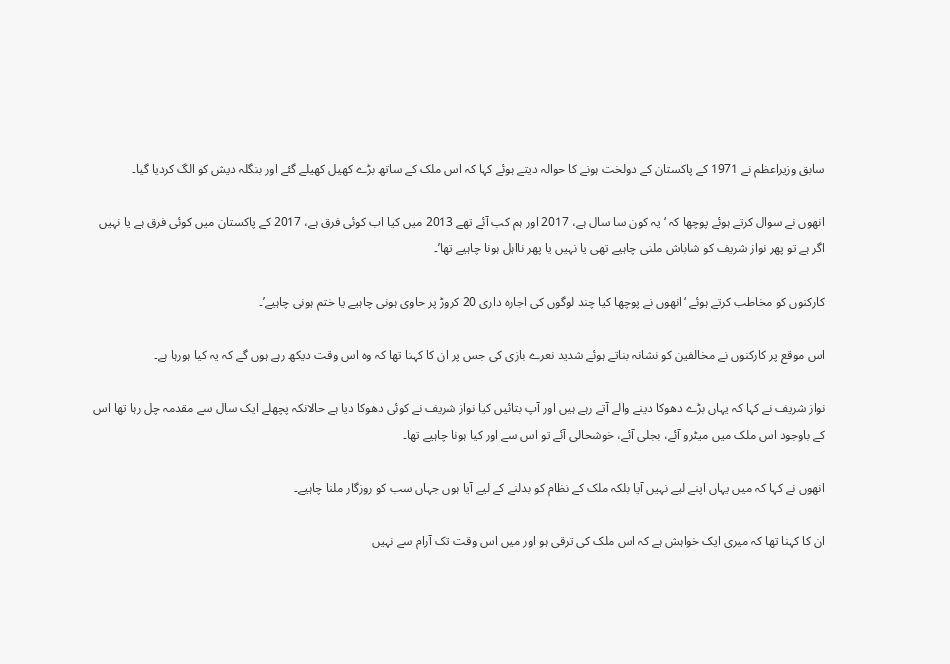سابق وزیراعظم نے 1971 کے پاکستان کے دولخت ہونے کا حوالہ دیتے ہوئے کہا کہ اس ملک کے ساتھ بڑے کھیل کھیلے گئے اور بنگلہ دیش کو الگ کردیا گیا۔

انھوں نے سوال کرتے ہوئے پوچھا کہ ‘یہ کون سا سال ہے، 2017 اور ہم کب آئے تھے 2013 میں کیا اب کوئی فرق ہے، 2017 کے پاکستان میں کوئی فرق ہے یا نہیں اگر ہے تو پھر نواز شریف کو شاباش ملنی چاہیے تھی یا نہیں یا پھر نااہل ہونا چاہیے تھا’۔

کارکنوں کو مخاطب کرتے ہوئے ‘انھوں نے پوچھا کیا چند لوگوں کی اجارہ داری 20 کروڑ پر حاوی ہونی چاہیے یا ختم ہونی چاہیے’۔

اس موقع پر کارکنوں نے مخالفین کو نشانہ بناتے ہوئے شدید نعرے بازی کی جس پر ان کا کہنا تھا کہ وہ اس وقت دیکھ رہے ہوں گے کہ یہ کیا ہورہا ہے۔

نواز شریف نے کہا کہ یہاں بڑے دھوکا دینے والے آتے رہے ہیں اور آپ بتائیں کیا نواز شریف نے کوئی دھوکا دیا ہے حالانکہ پچھلے ایک سال سے مقدمہ چل رہا تھا اس کے باوجود اس ملک میں میٹرو آئے، بجلی آئے، خوشحالی آئے تو اس سے اور کیا ہونا چاہیے تھا۔

انھوں نے کہا کہ میں یہاں اپنے لیے نہیں آیا بلکہ ملک کے نظام کو بدلنے کے لیے آیا ہوں جہاں سب کو روزگار ملنا چاہیے۔

ان کا کہنا تھا کہ میری ایک خواہش ہے کہ اس ملک کی ترقی ہو اور میں اس وقت تک آرام سے نہیں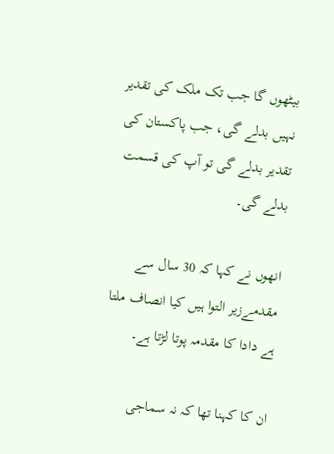بیٹھوں گا جب تک ملک کی تقدیر نہیں بدلے گی، جب پاکستان کی تقدیر بدلے گی تو آپ کی قسمت بدلے گی۔

انھوں نے کہا کہ 30 سال سے مقدمےزیر التوا ہیں کیا انصاف ملتا ہے دادا کا مقدمہ پوتا لڑتا ہے۔

ان کا کہنا تھا کہ نہ سماجی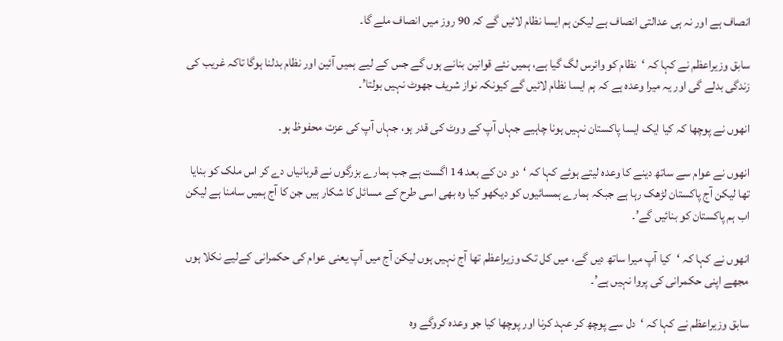انصاف ہے اور نہ ہی عدالتی انصاف ہے لیکن ہم ایسا نظام لائیں گے کہ 90 روز میں انصاف ملے گا۔

سابق وزیراعظم نے کہا کہ ‘نظام کو وائرس لگ گیا ہے، ہمیں نئے قوانین بنانے ہوں گے جس کے لیے ہمیں آئین اور نظام بدلنا ہوگا تاکہ غریب کی زندگی بدلے گی اور یہ میرا وعدہ ہے کہ ہم ایسا نظام لائیں گے کیونکہ نواز شریف جھوٹ نہیں بولتا’۔

انھوں نے پوچھا کہ کیا ایک ایسا پاکستان نہیں ہونا چاہیے جہاں آپ کے ووٹ کی قدر ہو، جہاں آپ کی عزت محفوظ ہو۔

انھوں نے عوام سے ساتھ دینے کا وعدہ لیتے ہوئے کہا کہ ‘دو دن کے بعد 14 اگست ہے جب ہمارے بزرگوں نے قربانیاں دے کر اس ملک کو بنایا تھا لیکن آج پاکستان لڑھک رہا ہے جبکہ ہمارے ہمسائیوں کو دیکھو کیا وہ بھی اسی طرح کے مسائل کا شکار ہیں جن کا آج ہمیں سامنا ہے لیکن اب ہم پاکستان کو بنائیں گے’۔

انھوں نے کہا کہ ‘کیا آپ میرا ساتھ دیں گے، میں کل تک وزیراعظم تھا آج نہیں ہوں لیکن آج میں آپ یعنی عوام کی حکمرانی کےلیے نکلا ہوں مجھے اپنی حکمرانی کی پروا نہیں ہے’۔

سابق وزیراعظم نے کہا کہ ‘دل سے پوچھ کر عہد کرنا اور پوچھا کیا جو وعدہ کروگے وہ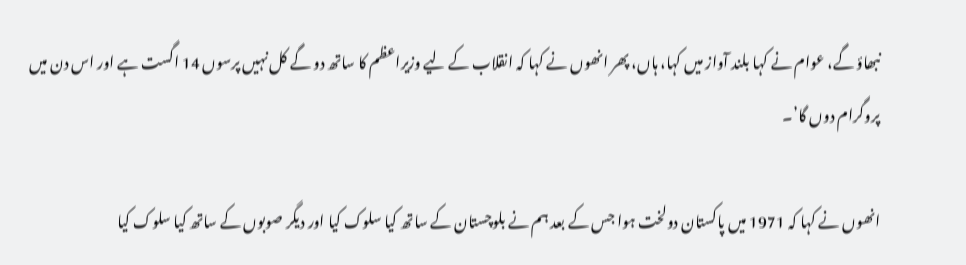نبھاؤ گے، عوام نے کہا بلند آواز میں کہا، ہاں، پھر انھوں نے کہا کہ انقلاب کے لیے وزیراعظم کا ساتھ دو گے کل نہیں پرسوں 14 اگست ہے اور اس دن میں پروگرام دوں گا’۔

انھوں نے کہا کہ 1971 میں پاکستان دولخت ہوا جس کے بعد ہم نے بلوچستان کے ساتھ کیا سلوک کیا اور دیگر صوبوں کے ساتھ کیا سلوک کیا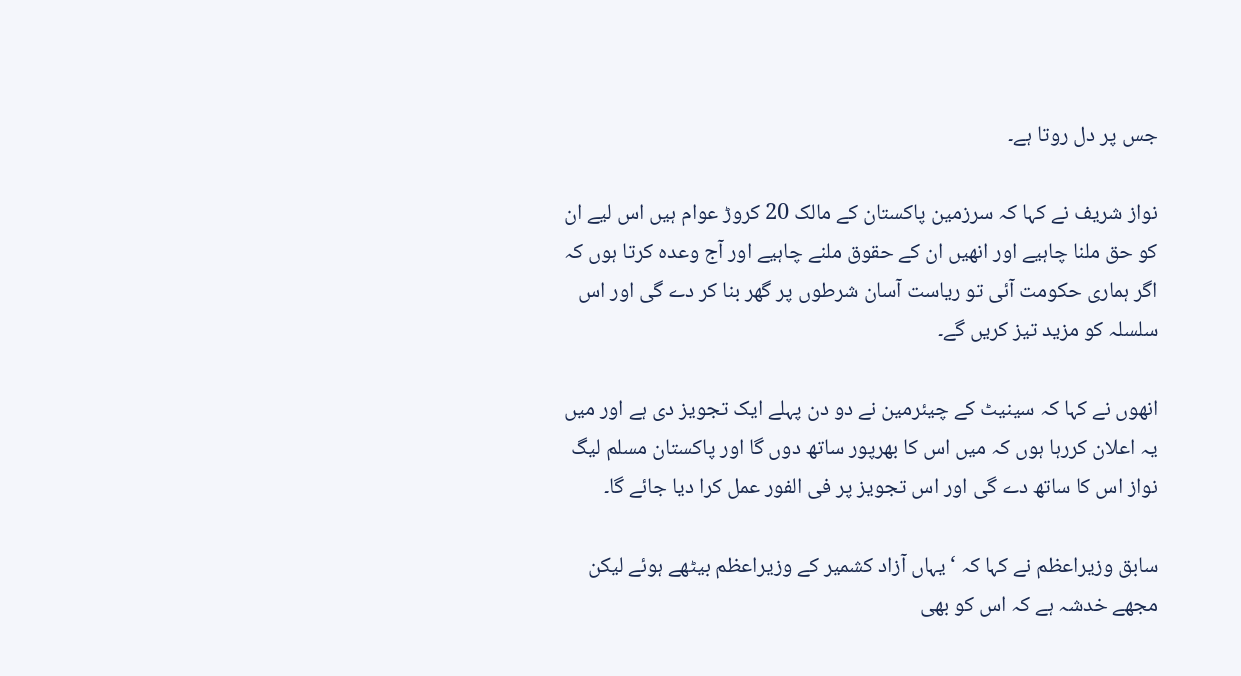جس پر دل روتا ہے۔

نواز شریف نے کہا کہ سرزمین پاکستان کے مالک 20 کروڑ عوام ہیں اس لیے ان کو حق ملنا چاہیے اور انھیں ان کے حقوق ملنے چاہیے اور آج وعدہ کرتا ہوں کہ اگر ہماری حکومت آئی تو ریاست آسان شرطوں پر گھر بنا کر دے گی اور اس سلسلہ کو مزید تیز کریں گے۔

انھوں نے کہا کہ سینیٹ کے چیئرمین نے دو دن پہلے ایک تجویز دی ہے اور میں یہ اعلان کررہا ہوں کہ میں اس کا بھرپور ساتھ دوں گا اور پاکستان مسلم لیگ نواز اس کا ساتھ دے گی اور اس تجویز پر فی الفور عمل کرا دیا جائے گا۔

سابق وزیراعظم نے کہا کہ ‘یہاں آزاد کشمیر کے وزیراعظم بیٹھے ہوئے لیکن مجھے خدشہ ہے کہ اس کو بھی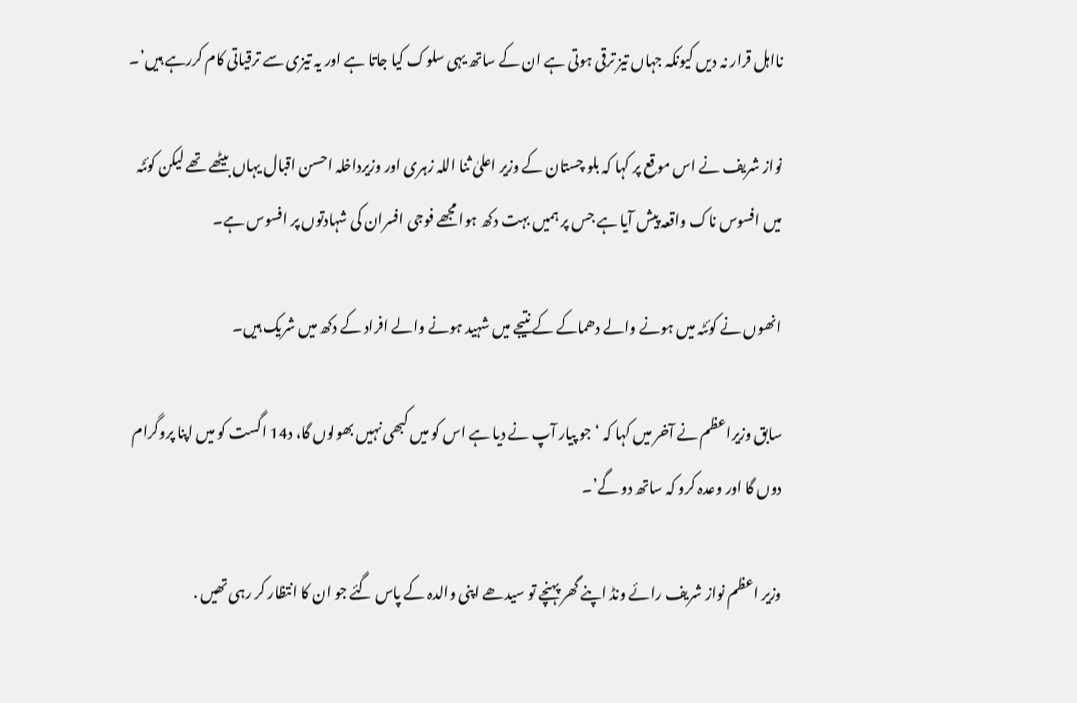نااہل قرار نہ دیں کیونکہ جہاں تیز ترقی ہوتی ہے ان کے ساتھ یہی سلوک کیا جاتا ہے اور یہ تیزی سے ترقیاتی کام کررہے ہیں’۔

نواز شریف نے اس موقع پر کہا کہ بلو چستان کے وزیر اعلیٰ ثنا اللہ زہری اور وزیرداخلہ احسن اقبال یہاں بیٹھے تھے لیکن کوئٹہ میں افسوس ناک واقعہ پیش آیا ہے جس پر ہمیں بہت دکھ ہوا مجھے فوجی افسران کی شہادتوں پر افسوس ہے۔

انھوں نے کوئٹہ میں ہونے والے دھماکے کے نتیجے میں شہید ہونے والے افراد کے دکھ میں شریک ہیں۔

سابق وزیراعظم نے آخر میں کہا کہ ‘جو پیار آپ نے دیا ہے اس کو میں کبھی نہیں بھولوں گا، د14 اگست کو میں اپنا پروگرام دوں گا اور وعدہ کرو کہ ساتھ دو گے’۔

وزیر اعظم نواز شریف رائے ونڈ اپنے گھر پہنچے تو سیدھے اپنی والدہ کے پاس گئے جو ان کا انتظار کر رہی تھیں .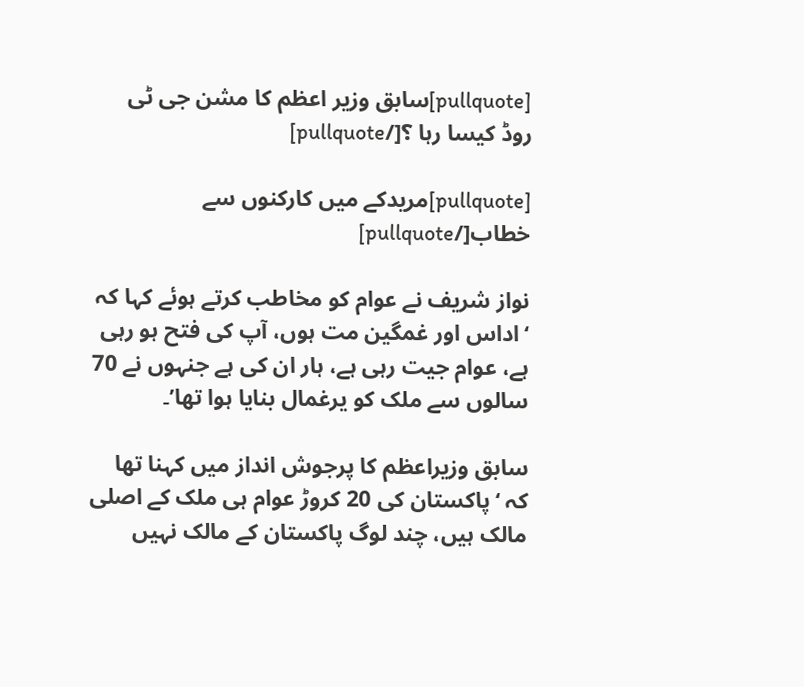[pullquote]سابق وزیر اعظم کا مشن جی ٹی روڈ کیسا رہا ؟[/pullquote]

[pullquote]مریدکے میں کارکنوں سے خطاب[/pullquote]

نواز شریف نے عوام کو مخاطب کرتے ہوئے کہا کہ ‘اداس اور غمگین مت ہوں، آپ کی فتح ہو رہی ہے، عوام جیت رہی ہے، ہار ان کی ہے جنہوں نے 70 سالوں سے ملک کو یرغمال بنایا ہوا تھا’۔

سابق وزیراعظم کا پرجوش انداز میں کہنا تھا کہ ‘پاکستان کی 20 کروڑ عوام ہی ملک کے اصلی مالک ہیں، چند لوگ پاکستان کے مالک نہیں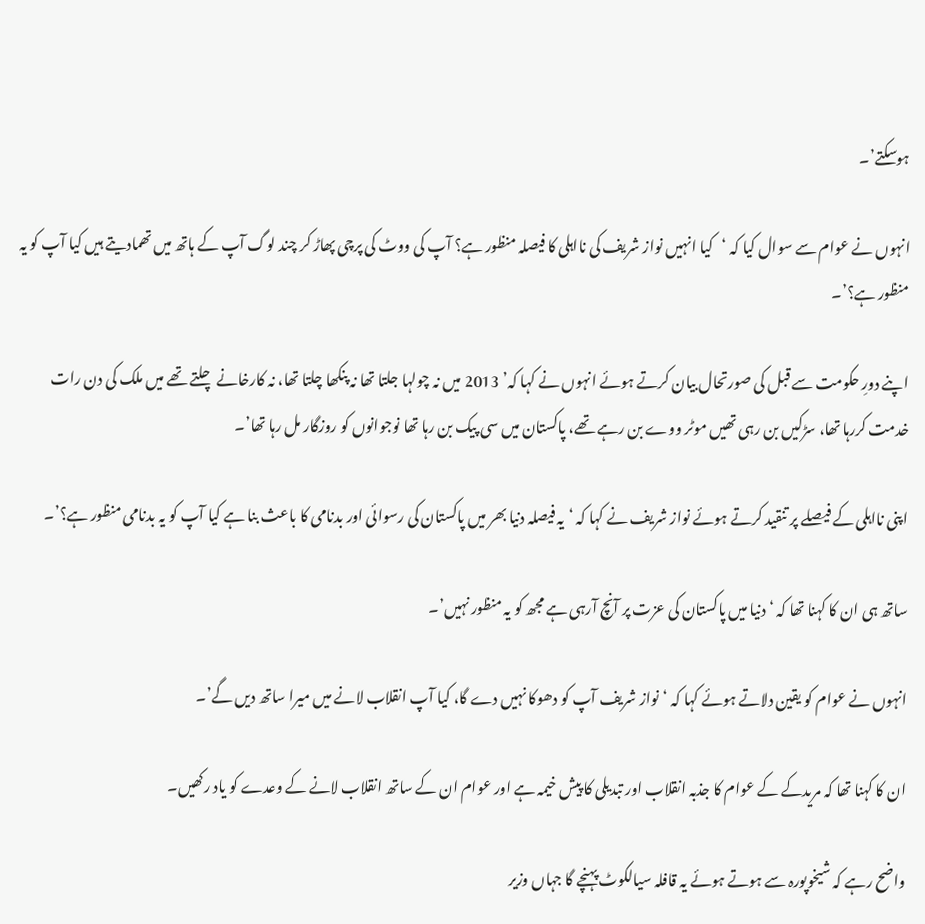ہوسکتے’۔

انہوں نے عوام سے سوال کیا کہ ‘کیا انہیں نواز شریف کی نااہلی کا فیصلہ منظور ہے؟ آپ کی ووٹ کی پرچی پھاڑ کر چند لوگ آپ کے ہاتھ میں تھمادیتے ہیں کیا آپ کو یہ منظور ہے؟’۔

اپنے دورِ حکومت سے قبل کی صورتحال بیان کرتے ہوئے انہوں نے کہا کہ’ 2013 میں نہ چولہا جلتا تھا نہ پنکھا چلتا تھا، نہ کارخانے چلتے تھے میں ملک کی دن رات خدمت کررہا تھا، سڑکیں بن رہی تھیں موٹر ووے بن رہے تھے، پاکستان میں سی پیک بن رہا تھا نوجوانوں کو روزگار مل رہا تھا’۔

اپنی نااہلی کے فیصلے پر تنقید کرتے ہوئے نواز شریف نے کہا کہ ‘یہ فیصلہ دنیا بھر میں پاکستان کی رسوائی اور بدنامی کا باعث بنا ہے کیا آپ کو یہ بدنامی منظور ہے؟’۔

ساتھ ہی ان کا کہنا تھا کہ ‘دنیا میں پاکستان کی عزت پر آنچ آرہی ہے مجھ کو یہ منظور نہیں’۔

انہوں نے عوام کو یقین دلاتے ہوئے کہا کہ ‘نواز شریف آپ کو دھوکا نہیں دے گا، کیا آپ انقلاب لانے میں میرا ساتھ دیں گے’۔

ان کا کہنا تھا کہ مریدکے کے عوام کا جذبہ انقلاب اور تبدیلی کا پیش خیمہ ہے اور عوام ان کے ساتھ انقلاب لانے کے وعدے کو یاد رکھیں۔

واضح رہے کہ شیخوپورہ سے ہوتے ہوئے یہ قافلہ سیالکوٹ پہنچے گا جہاں وزیر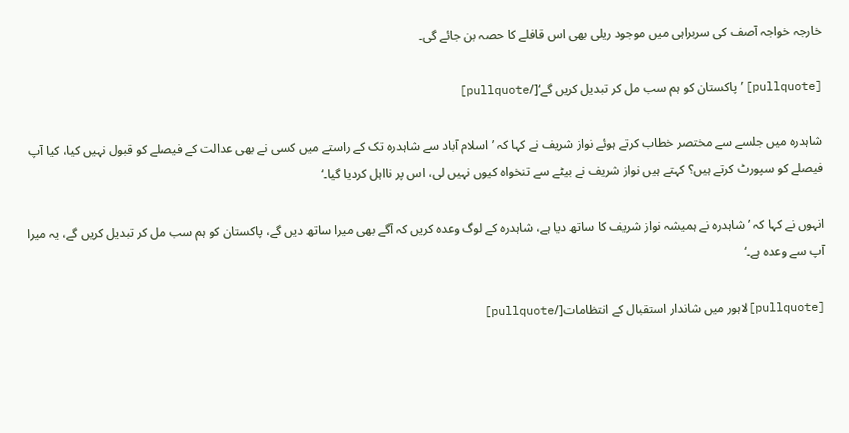خارجہ خواجہ آصف کی سربراہی میں موجود ریلی بھی اس قافلے کا حصہ بن جائے گی۔

[pullquote]’پاکستان کو ہم سب مل کر تبدیل کریں گے‘[/pullquote]

شاہدرہ میں جلسے سے مختصر خطاب کرتے ہوئے نواز شریف نے کہا کہ ’اسلام آباد سے شاہدرہ تک کے راستے میں کسی نے بھی عدالت کے فیصلے کو قبول نہیں کیا، کیا آپ فیصلے کو سپورٹ کرتے ہیں؟ کہتے ہیں نواز شریف نے بیٹے سے تنخواہ کیوں نہیں لی، اس پر نااہل کردیا گیا۔‘

انہوں نے کہا کہ ’ شاہدرہ نے ہمیشہ نواز شریف کا ساتھ دیا ہے، شاہدرہ کے لوگ وعدہ کریں کہ آگے بھی میرا ساتھ دیں گے، پاکستان کو ہم سب مل کر تبدیل کریں گے، یہ میرا آپ سے وعدہ ہے۔‘

[pullquote]لاہور میں شاندار استقبال کے انتظامات[/pullquote]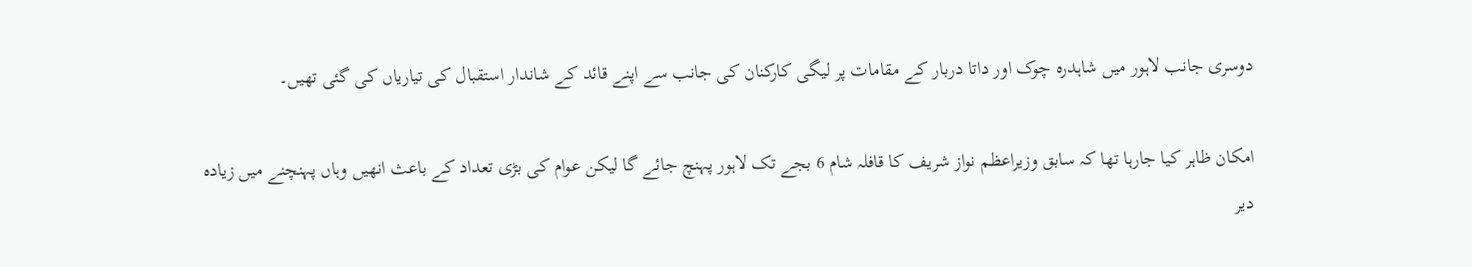دوسری جانب لاہور میں شاہدرہ چوک اور داتا دربار کے مقامات پر لیگی کارکنان کی جانب سے اپنے قائد کے شاندار استقبال کی تیاریاں کی گئی تھیں۔

امکان ظاہر کیا جارہا تھا کہ سابق وزیراعظم نواز شریف کا قافلہ شام 6 بجے تک لاہور پہنچ جائے گا لیکن عوام کی بڑی تعداد کے باعث انھیں وہاں پہنچنے میں زیادہ دیر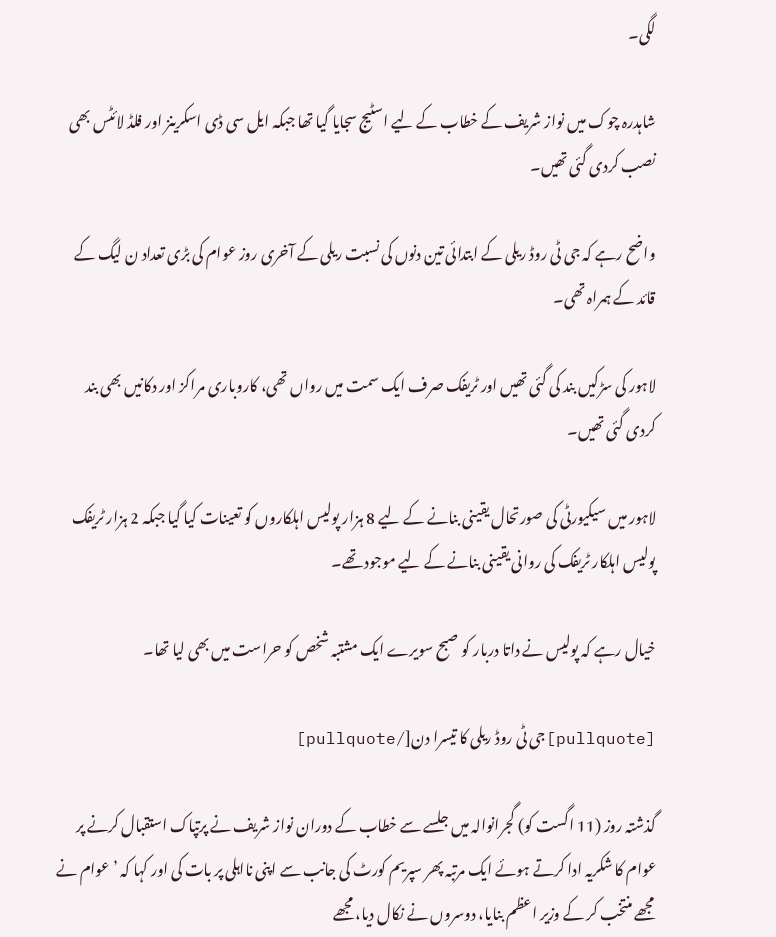لگی۔

شاہدرہ چوک میں نواز شریف کے خطاب کے لیے اسٹیج سجایا گیا تھا جبکہ ایل سی ڈی اسکرینز اور فلڈ لائٹس بھی نصب کردی گئی تھیں۔

واضح رہے کہ جی ٹی روڈ ریلی کے ابتدائی تین دنوں کی نسبت ریلی کے آخری روز عوام کی بڑی تعداد ن لیگ کے قائد کے ہمراہ تھی۔

لاہور کی سڑکیں بند کی گئی تھیں اور ٹریفک صرف ایک سمت میں رواں تھی، کاروباری مراکز اور دکانیں بھی بند کردی گئی تھیں۔

لاہور میں سیکیورٹی کی صورتحال یقینی بنانے کے لیے 8 ہزار پولیس اہلکاروں کو تعینات کیا گیا جبکہ 2 ہزار ٹریفک پولیس اہلکار ٹریفک کی روانی یقینی بنانے کے لیے موجود تھے۔

خیال رہے کہ پولیس نے داتا دربار کو صبح سویرے ایک مشتبہ شخص کو حراست میں بھی لیا تھا۔

[pullquote]جی ٹی روڈ ریلی کا تیسرا دن[/pullquote]

گذشتہ روز (11 اگست کو) گجرانوالہ میں جلسے سے خطاب کے دوران نواز شریف نے پرتپاک استقبال کرنے پر عوام کا شکریہ ادا کرتے ہوئے ایک مرتبہ پھر سپریم کورٹ کی جانب سے اپنی نااہلی پر بات کی اور کہا کہ ’عوام نے مجھے منتخب کر کے وزیر اعظم بنایا، دوسروں نے نکال دیا، مجھے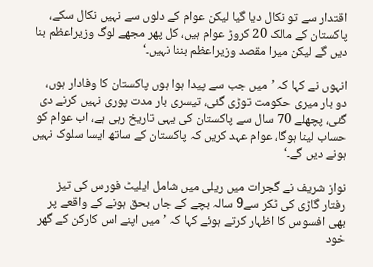اقتدار سے تو نکال دیا گیا لیکن عوام کے دلوں سے نہیں نکال سکے، پاکستان کے مالک 20 کروڑ عوام ہیں، کل پھر مجھے لوگ وزیراعظم بنا دیں گے لیکن میرا مقصد وزیراعظم بننا نہیں۔‘

انہوں نے کہا کہ ’میں جب سے پیدا ہوا ہوں پاکستان کا وفادار ہوں، دو بار میری حکومت توڑی گئی، تیسری بار مدت پوری نہیں کرنے دی گئی، پچھلے 70 سال سے پاکستان کی یہی تاریخ رہی ہے، اب عوام کو حساب لینا ہوگا، عوام عہد کریں کہ پاکستان کے ساتھ ایسا سلوک نہیں ہونے دیں گے۔‘

نواز شریف نے گجرات میں ریلی میں شامل ایلیٹ فورس کی تیز رفتار گاڑی کی ٹکر سے9 سالہ بچے کے جاں بحق ہونے کے واقعے پر بھی افسوس کا اظہار کرتے ہوئے کہا کہ ’میں اپنے اس کارکن کے گھر خود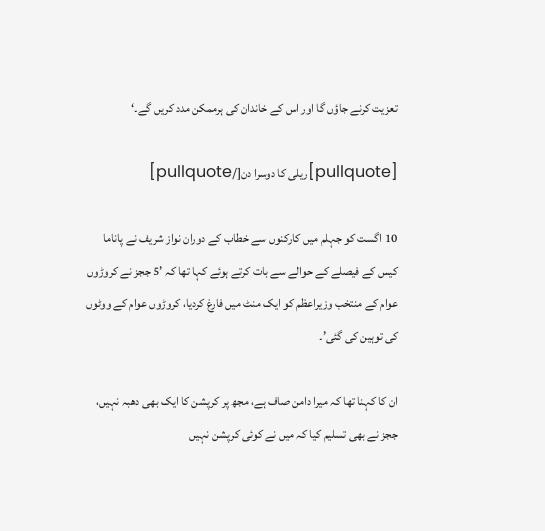تعزیت کرنے جاؤں گا اور اس کے خاندان کی ہرممکن مدد کریں گے۔‘

[pullquote]ریلی کا دوسرا دن[/pullquote]

10 اگست کو جہلم میں کارکنوں سے خطاب کے دوران نواز شریف نے پاناما کیس کے فیصلے کے حوالے سے بات کرتے ہوئے کہا تھا کہ ’5 ججز نے کروڑوں عوام کے منتخب وزیراعظم کو ایک منٹ میں فارغ کردیا، کروڑوں عوام کے ووٹوں کی توہین کی گئی’۔

ان کا کہنا تھا کہ میرا دامن صاف ہے، مجھ پر کرپشن کا ایک بھی دھبہ نہیں، ججز نے بھی تسلیم کیا کہ میں نے کوئی کرپشن نہیں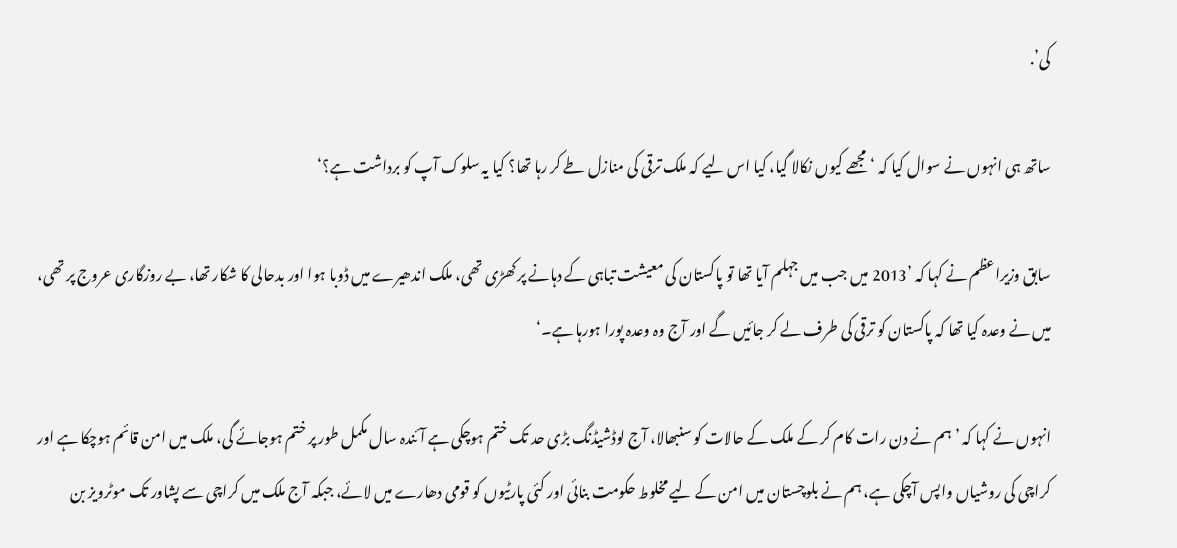کی’.

ساتھ ہی انہوں نے سوال کیا کہ ‘مجھے کیوں نکالا گیا، کیا اس لیے کہ ملک ترقی کی منازل طے کر رہا تھا؟ کیا یہ سلوک آپ کو برداشت ہے؟‘

سابق وزیراعظم نے کہا کہ ’2013 میں جب میں جہلم آیا تھا تو پاکستان کی معیشت تباہی کے دہانے پر کھڑی تھی، ملک اندھیرے میں ڈوبا ہوا اور بدحالی کا شکار تھا، بے روزگاری عروج پر تھی، میں نے وعدہ کیا تھا کہ پاکستان کو ترقی کی طرف لے کر جائیں گے اور آج وہ وعدہ پورا ہورہا ہے۔‘

انہوں نے کہا کہ ’ہم نے دن رات کام کر کے ملک کے حالات کو سنبھالا، آج لوڈشیڈنگ بڑی حد تک ختم ہوچکی ہے آئندہ سال مکمل طور پر ختم ہوجائے گی، ملک میں امن قائم ہوچکا ہے اور کراچی کی روشیاں واپس آچکی ہے، ہم نے بلوچستان میں امن کے لیے مخلوط حکومت بنائی اور کئی پارٹیوں کو قومی دھارے میں لائے، جبکہ آج ملک میں کراچی سے پشاور تک موٹرویز بن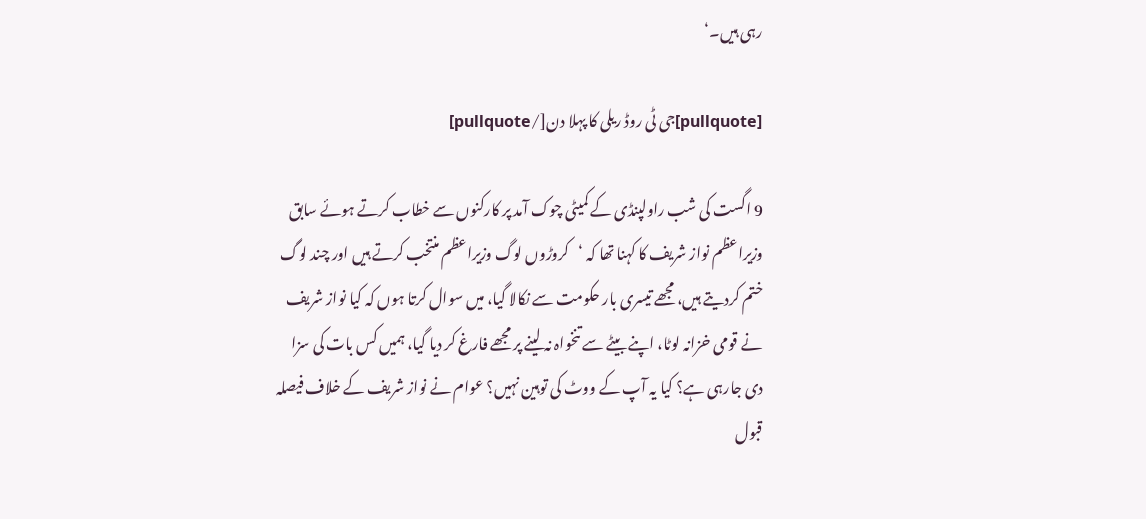رہی ہیں۔‘

[pullquote]جی ٹی روڈ ریلی کا پہلا دن[/pullquote]

9 اگست کی شب راولپنڈی کے کمیٹی چوک آمد پر کارکنوں سے خطاب کرتے ہوئے سابق وزیراعظم نواز شریف کا کہنا تھا کہ ‘کروڑوں لوگ وزیراعظم منتخب کرتے ہیں اور چند لوگ ختم کردیتے ہیں، مجھے تیسری بار حکومت سے نکالا گیا، میں سوال کرتا ہوں کہ کیا نواز شریف نے قومی خزانہ لوٹا، اپنے بیٹے سے تنخواہ نہ لینے پر مجھے فارغ کر دیا گیا، ہمیں کس بات کی سزا دی جارہی ہے؟ کیا یہ آپ کے ووٹ کی توہین نہیں؟ عوام نے نواز شریف کے خلاف فیصلہ قبول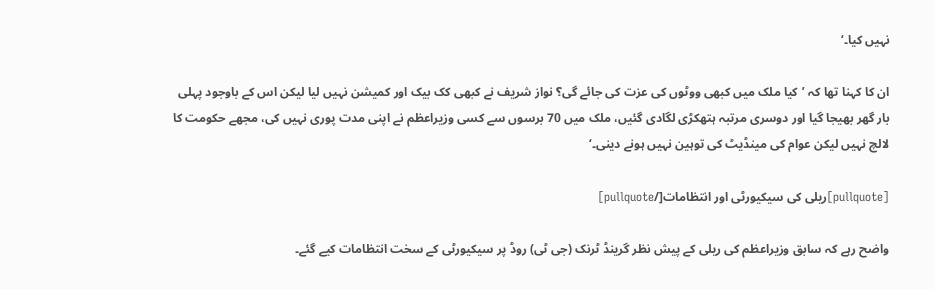نہیں کیا۔‘

ان کا کہنا تھا کہ ’کیا ملک میں کبھی ووٹوں کی عزت کی جائے گی؟ نواز شریف نے کبھی کک بیک اور کمیشن نہیں لیا لیکن اس کے باوجود پہلی بار گھر بھیجا گیا اور دوسری مرتبہ ہتھکڑی لگادی گئیں، ملک میں 70 برسوں سے کسی وزیراعظم نے اپنی مدت پوری نہیں کی، مجھے حکومت کا لالچ نہیں لیکن عوام کی مینڈیٹ کی توہین نہیں ہونے دینی۔‘

[pullquote]ریلی کی سیکیورٹی اور انتظامات[/pullquote]

واضح رہے کہ سابق وزیراعظم کی ریلی کے پیش نظر گرینڈ ٹرنک (جی ٹی) روڈ پر سیکیورٹی کے سخت انتظامات کیے گئے۔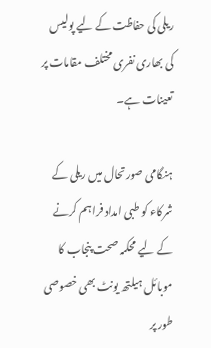ریلی کی حفاظت کے لیے پولیس کی بھاری نفری مختلف مقامات پر تعینات ہے۔

ہنگامی صورتحال میں ریلی کے شرکاء کو طبی امداد فراہم کرنے کے لیے محکمہ صحت پنجاب کا موبائل ہیلتھ یونٹ بھی خصوصی طور پر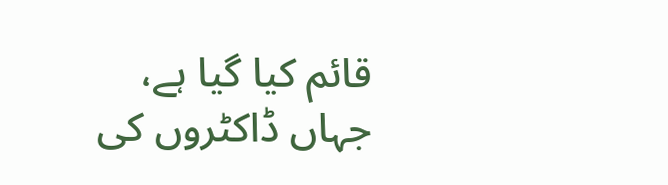قائم کیا گیا ہے، جہاں ڈاکٹروں کی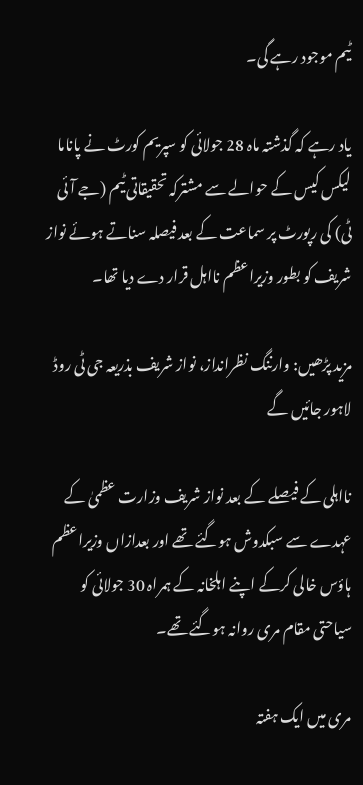ٹیم موجود رہے گی۔

یاد رہے کہ گذشتہ ماہ 28 جولائی کو سپریم کورٹ نے پاناما لیکس کیس کے حوالے سے مشترکہ تحقیقاتی ٹیم (جے آئی ٹی) کی رپورٹ پر سماعت کے بعد فیصلہ سناتے ہوئے نواز شریف کو بطور وزیراعظم نااہل قرار دے دیا تھا۔

مزید پڑھیں: وارننگ نظرانداز، نواز شریف بذریعہ جی ٹی روڈ لاہور جائیں گے

نااہلی کے فیصلے کے بعد نواز شریف وزارت عظمیٰ کے عہدے سے سبکدوش ہوگئے تھے اور بعدازاں وزیراعظم ہاؤس خالی کرکے اپنے اہلخانہ کے ہمراہ 30 جولائی کو سیاحتی مقام مری روانہ ہوگئے تھے۔

مری میں ایک ہفتہ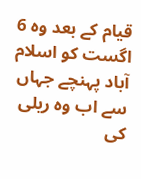قیام کے بعد وہ 6 اگست کو اسلام آباد پہنچے جہاں سے اب وہ ریلی کی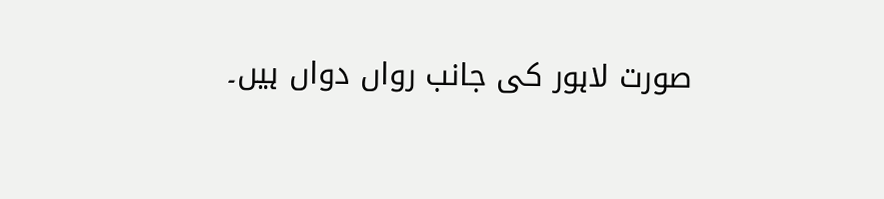صورت لاہور کی جانب رواں دواں ہیں۔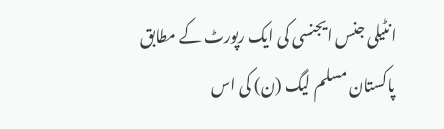انٹیلی جنس ایجنسی کی ایک رپورٹ کے مطابق پاکستان مسلم لیگ (ن) کی اس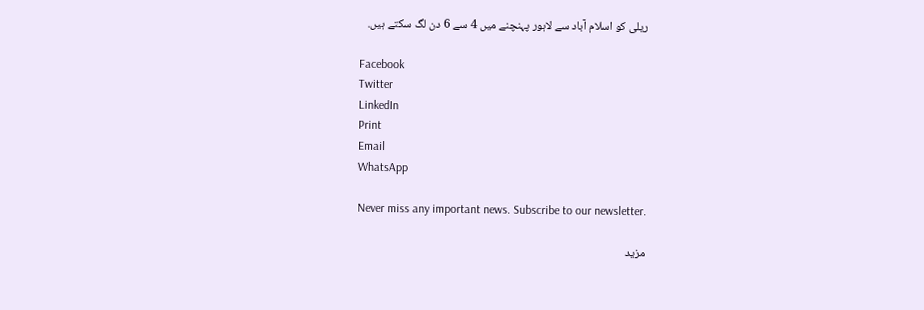ریلی کو اسلام آباد سے لاہور پہنچنے میں 4 سے 6 دن لگ سکتے ہیں.

Facebook
Twitter
LinkedIn
Print
Email
WhatsApp

Never miss any important news. Subscribe to our newsletter.

مزید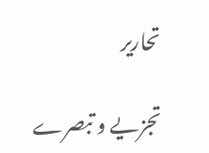تحاریر

تجزیے و تبصرے